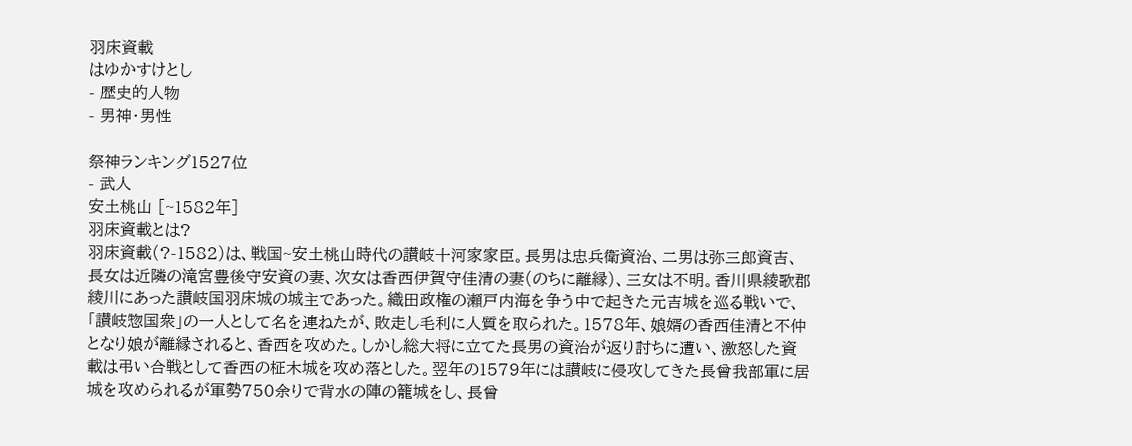羽床資載
はゆかすけとし
- 歴史的人物
- 男神・男性

祭神ランキング1527位
- 武人
安土桃山 [~1582年]
羽床資載とは?
羽床資載(?-1582)は、戦国~安土桃山時代の讃岐十河家家臣。長男は忠兵衛資治、二男は弥三郎資吉、長女は近隣の滝宮豊後守安資の妻、次女は香西伊賀守佳清の妻(のちに離縁)、三女は不明。香川県綾歌郡綾川にあった讃岐国羽床城の城主であった。織田政権の瀬戸内海を争う中で起きた元吉城を巡る戦いで、「讃岐惣国衆」の一人として名を連ねたが、敗走し毛利に人質を取られた。1578年、娘婿の香西佳清と不仲となり娘が離縁されると、香西を攻めた。しかし総大将に立てた長男の資治が返り討ちに遭い、激怒した資載は弔い合戦として香西の柾木城を攻め落とした。翌年の1579年には讃岐に侵攻してきた長曾我部軍に居城を攻められるが軍勢750余りで背水の陣の籠城をし、長曾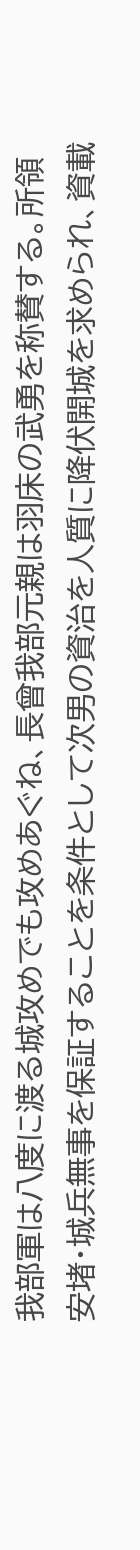我部軍は八度に渡る城攻めでも攻めあぐね、長曾我部元親は羽床の武勇を称賛する。所領安堵・城兵無事を保証することを条件として次男の資治を人質に降伏開城を求められ、資載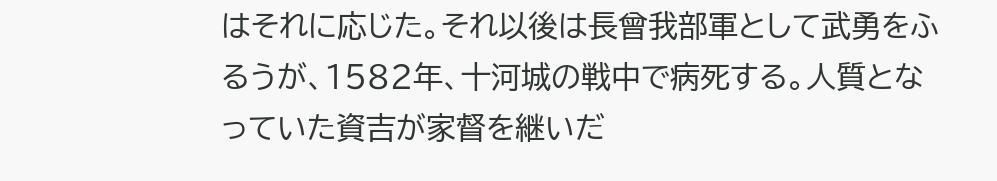はそれに応じた。それ以後は長曾我部軍として武勇をふるうが、1582年、十河城の戦中で病死する。人質となっていた資吉が家督を継いだ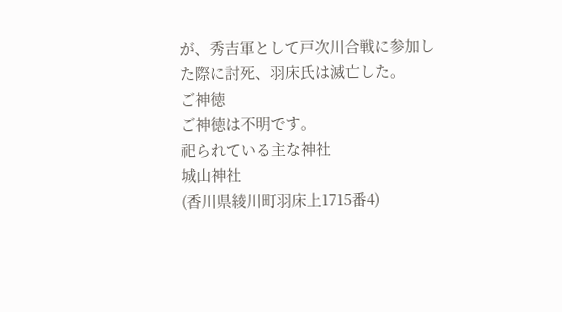が、秀吉軍として戸次川合戦に参加した際に討死、羽床氏は滅亡した。
ご神徳
ご神徳は不明です。
祀られている主な神社
城山神社
(香川県綾川町羽床上1715番4)